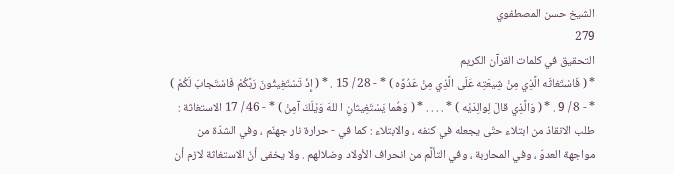الشيخ حسن المصطفوي
279
التحقيق في كلمات القرآن الكريم
* ( فَاسْتَغاثَه الَّذِي مِنْ شِيعَتِه عَلَى الَّذِي مِنْ عَدُوِّه ) * - 28 / 15 . * ( إِذْ تَسْتَغِيثُونَ رَبَّكُمْ فَاسْتَجابَ لَكُمْ ) * - 8 / 9 . * ( وَالَّذِي قالَ لِوالِدَيْه ) * . . . . * ( وَهُما يَسْتَغِيثانِ ا للهَ وَيْلَكَ آمِنْ ) * - 46 / 17 الاستغاثة : طلب الانقاذ من ابتلاء حتّى يجعله في كنفه ، والابتلاء : كما في - حرارة نار جهنّم ، وفي الشدّة من مواجهة العدوّ ، وفي المحاربة ، وفي التألَّم من انحراف الأولاد وضلالهم . ولا يخفى أنّ الاستغاثة لازم أن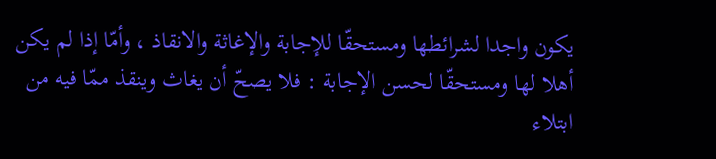يكون واجدا لشرائطها ومستحقّا للإجابة والإغاثة والانقاذ ، وأمّا إذا لم يكن أهلا لها ومستحقّا لحسن الإجابة : فلا يصحّ أن يغاث وينقذ ممّا فيه من ابتلاء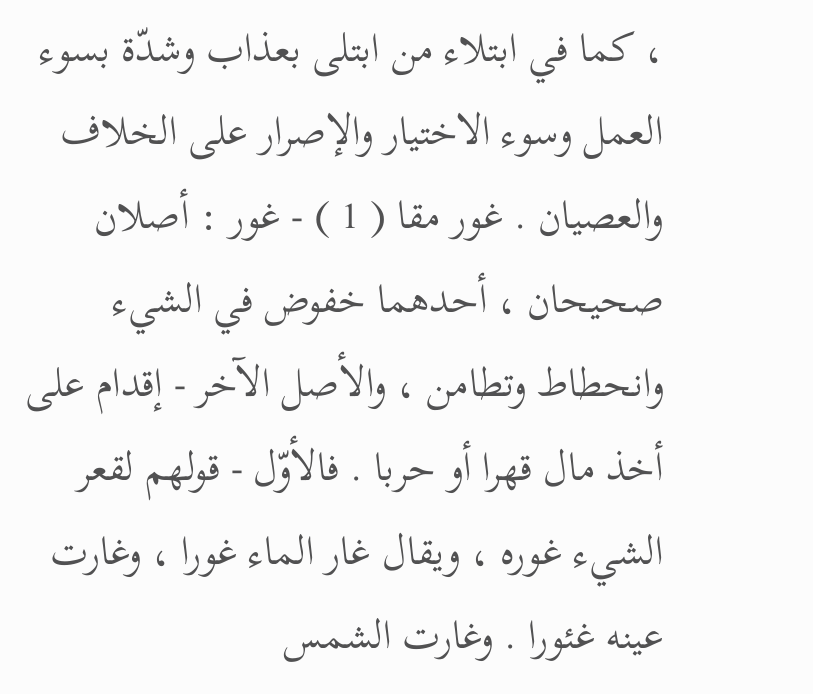، كما في ابتلاء من ابتلى بعذاب وشدّة بسوء العمل وسوء الاختيار والإصرار على الخلاف والعصيان . غور مقا ( 1 ) - غور : أصلان صحيحان ، أحدهما خفوض في الشيء وانحطاط وتطامن ، والأصل الآخر - إقدام على أخذ مال قهرا أو حربا . فالأوّل - قولهم لقعر الشيء غوره ، ويقال غار الماء غورا ، وغارت عينه غئورا . وغارت الشمس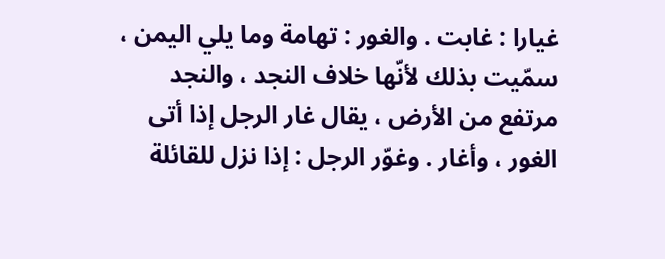غيارا : غابت . والغور : تهامة وما يلي اليمن ، سمّيت بذلك لأنّها خلاف النجد ، والنجد مرتفع من الأرض ، يقال غار الرجل إذا أتى الغور ، وأغار . وغوّر الرجل : إذا نزل للقائلة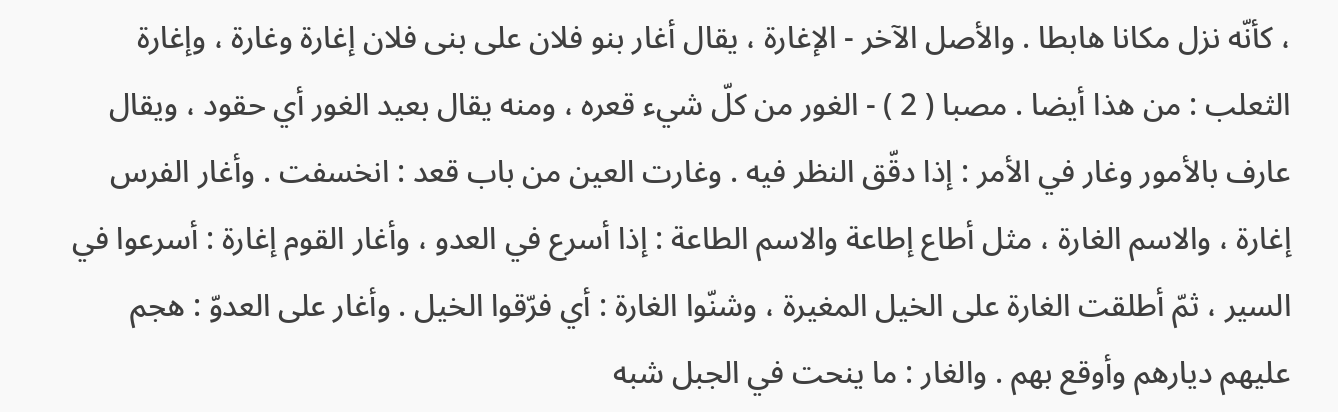، كأنّه نزل مكانا هابطا . والأصل الآخر - الإغارة ، يقال أغار بنو فلان على بنى فلان إغارة وغارة ، وإغارة الثعلب : من هذا أيضا . مصبا ( 2 ) - الغور من كلّ شيء قعره ، ومنه يقال بعيد الغور أي حقود ، ويقال عارف بالأمور وغار في الأمر : إذا دقّق النظر فيه . وغارت العين من باب قعد : انخسفت . وأغار الفرس إغارة ، والاسم الغارة ، مثل أطاع إطاعة والاسم الطاعة : إذا أسرع في العدو ، وأغار القوم إغارة : أسرعوا في السير ، ثمّ أطلقت الغارة على الخيل المغيرة ، وشنّوا الغارة : أي فرّقوا الخيل . وأغار على العدوّ : هجم عليهم ديارهم وأوقع بهم . والغار : ما ينحت في الجبل شبه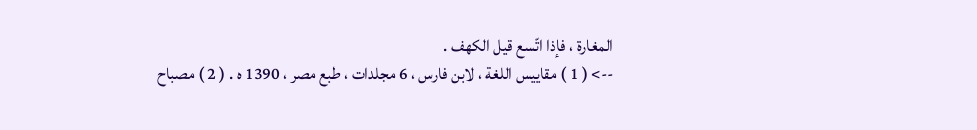المغارة ، فإذا اتّسع قيل الكهف .
--> ( 1 ) مقاييس اللغة ، لابن فارس ، 6 مجلدات ، طبع مصر ، 1390 ه . ( 2 ) مصباح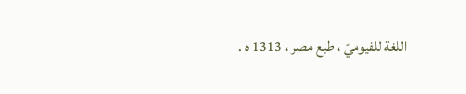اللغة للفيوميّ ، طبع مصر ، 1313 ه .